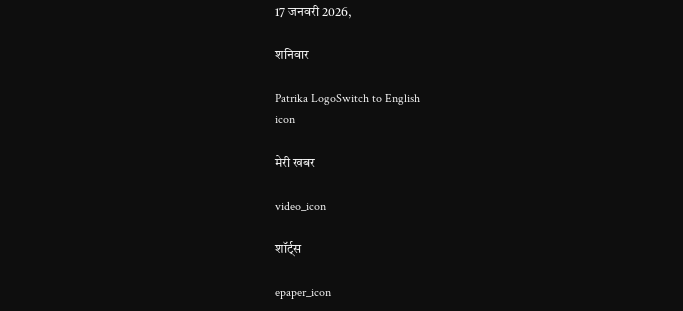17 जनवरी 2026,

शनिवार

Patrika LogoSwitch to English
icon

मेरी खबर

video_icon

शॉर्ट्स

epaper_icon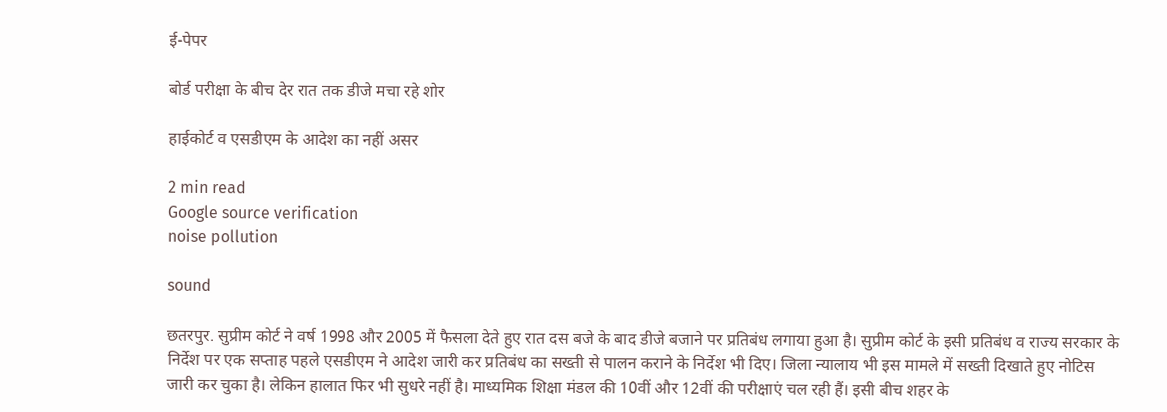ई-पेपर

बोर्ड परीक्षा के बीच देर रात तक डीजे मचा रहे शोर

हाईकोर्ट व एसडीएम के आदेश का नहीं असर

2 min read
Google source verification
noise pollution

sound

छतरपुर. सुप्रीम कोर्ट ने वर्ष 1998 और 2005 में फैसला देते हुए रात दस बजे के बाद डीजे बजाने पर प्रतिबंध लगाया हुआ है। सुप्रीम कोर्ट के इसी प्रतिबंध व राज्य सरकार के निर्देश पर एक सप्ताह पहले एसडीएम ने आदेश जारी कर प्रतिबंध का सख्ती से पालन कराने के निर्देश भी दिए। जिला न्यालाय भी इस मामले में सख्ती दिखाते हुए नोटिस जारी कर चुका है। लेकिन हालात फिर भी सुधरे नहीं है। माध्यमिक शिक्षा मंडल की 10वीं और 12वीं की परीक्षाएं चल रही हैं। इसी बीच शहर के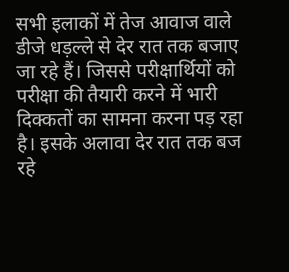सभी इलाकों में तेज आवाज वाले डीजे धड़ल्ले से देर रात तक बजाए जा रहे हैं। जिससे परीक्षार्थियों को परीक्षा की तैयारी करने में भारी दिक्कतों का सामना करना पड़ रहा है। इसके अलावा देर रात तक बज रहे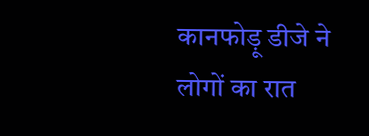कानफोड़ू डीजे ने लोगों का रात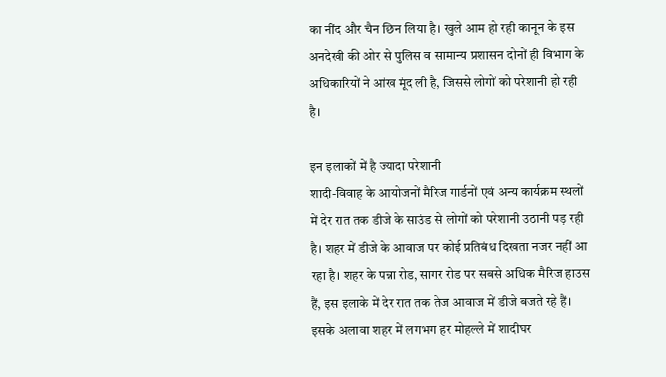का नींद और चैन छिन लिया है। खुले आम हो रही कानून के इस अनदेखी की ओर से पुलिस व सामान्य प्रशासन दोनों ही विभाग के अधिकारियों ने आंख मूंद ली है, जिससे लोगों को परेशानी हो रही है।

इन इलाकों में है ज्यादा परेशानी
शादी-विवाह के आयोजनों मैरिज गार्डनों एवं अन्य कार्यक्रम स्थलों में देर रात तक डीजे के साउंड से लोगों को परेशानी उठानी पड़ रही है। शहर में डीजे के आवाज पर कोई प्रतिबंध दिखता नजर नहीं आ रहा है। शहर के पन्ना रोड, सागर रोड पर सबसे अधिक मैरिज हाउस हैं, इस इलाके में देर रात तक तेज आवाज में डीजे बजते रहे हैं। इसके अलावा शहर में लगभग हर मोहल्ले में शादीघर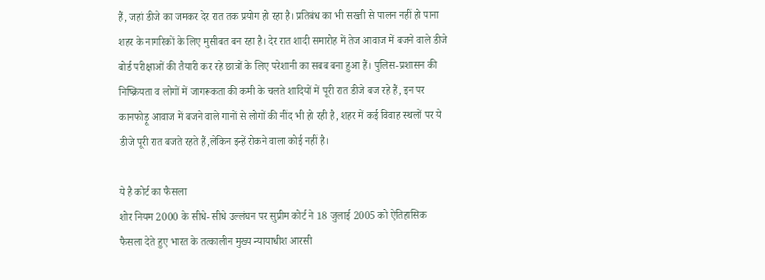हैं, जहां डीजे का जमकर देर रात तक प्रयोग हो रहा है। प्रतिबंध का भी सख्ती से पालन नहीं हो पाना शहर के नागरिकों के लिए मुसीबत बन रहा है। देर रात शादी समारोह में तेज आवाज में बजने वाले डीजे बोर्ड परीक्षाओं की तैयारी कर रहे छात्रों के लिए परेशानी का सबब बना हुआ हैं। पुलिस-प्रशासन की निष्क्रियता व लोगों में जागरूकता की कमी के चलते शादियों में पूरी रात डीजे बज रहे हैं, इन पर कानफोड़ू आवाज में बजने वाले गानों से लोगों की नींद भी हो रही है, शहर में कई विवाह स्थलों पर ये डीजे पूरी रात बजते रहते हैं,लेकिन इन्हें रोकने वाला कोई नहीं है।

ये है कोर्ट का फैसला
शोर नियम 2000 के सीधे- सीधे उल्लंघन पर सुप्रीम कोर्ट ने 18 जुलाई 2005 को ऐतिहासिक फैसला देते हुए भारत के तत्कालीन मुख्य न्यायाधीश आरसी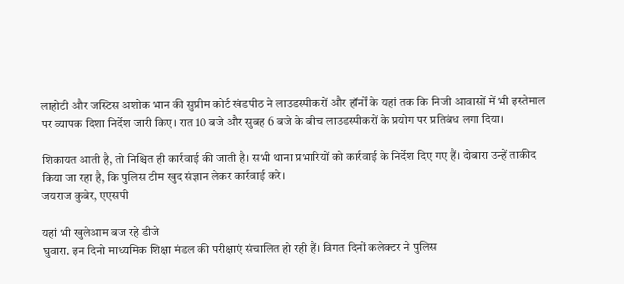लाहोटी और जस्टिस अशोक भान की सुप्रीम कोर्ट खंडपीठ ने लाउडस्पीकरों और हॉर्नों के यहां तक कि निजी आवासों में भी इस्तेमाल पर व्यापक दिशा निर्देश जारी किए। रात 10 बजे और सुबह 6 बजे के बीच लाउडस्पीकरों के प्रयोग पर प्रतिबंध लगा दिया।

शिकायत आती है, तो निश्चित ही कार्रवाई की जाती है। सभी थाना प्रभारियों को कार्रवाई के निर्देश दिए गए हैं। दोबारा उन्हें ताकीद किया जा रहा है, कि पुलिस टीम खुद संज्ञान लेकर कार्रवाई करे।
जयराज कुबेर, एएसपी

यहां भी खुलेआम बज रहे डीजे
घुवारा. इन दिनो माध्यमिक शिक्षा मंडल की परीक्षाएं संचालित हो रही हैं। विगत दिनों कलेक्टर ने पुलिस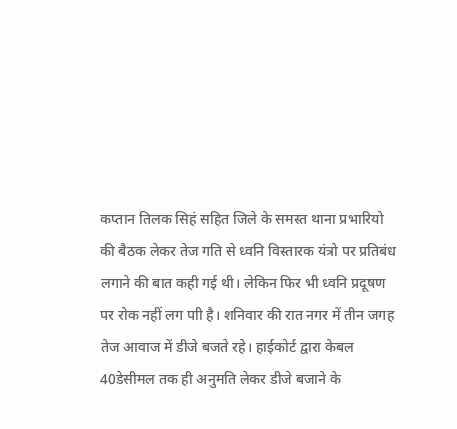कप्तान तिलक सिहं सहित जिले के समस्त थाना प्रभारियो की बैठक लेकर तेज गति से ध्वनि विस्तारक यंत्रो पर प्रतिबंध लगाने की बात कही गई थी। लेकिन फिर भी ध्वनि प्रदूषण पर रोक नहीं लग पाी है। शनिवार की रात नगर में तीन जगह तेज आवाज में डीजे बजते रहे। हाईकोर्ट द्वारा केबल 40डेसीमल तक ही अनुमति लेकर डीजे बजाने के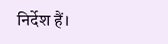निर्देश हैं।